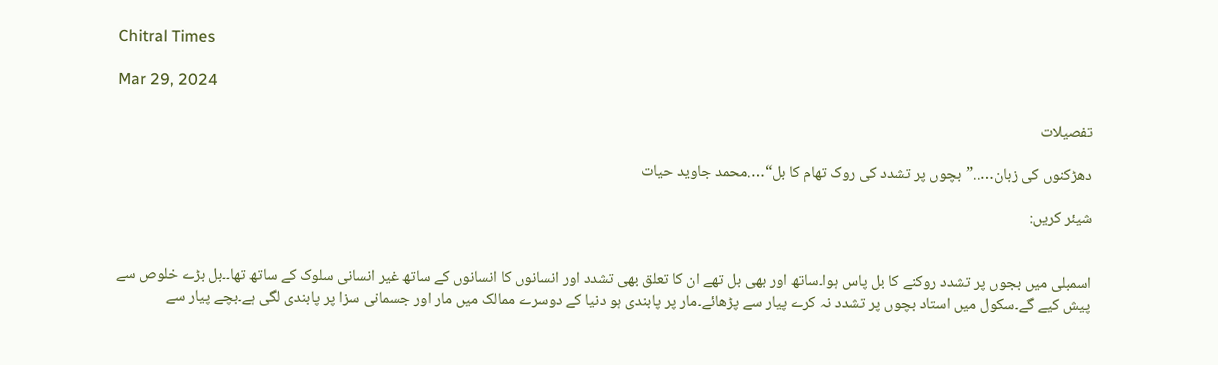Chitral Times

Mar 29, 2024

تفصيلات

دھڑکنوں کی زبان…..”بچوں پر تشدد کی روک تھام کا بل“….محمد جاوید حیات

شیئر کریں:


اسمبلی میں بجوں پر تشدد روکنے کا بل پاس ہوا۔ساتھ اور بھی بل تھے ان کا تعلق بھی تشدد اور انسانوں کا انسانوں کے ساتھ غیر انسانی سلوک کے ساتھ تھا۔۔بل بڑے خلوص سے پیش کیے گے۔سکول میں استاد بچوں پر تشدد نہ کرے پیار سے پڑھائے۔مار پر پابندی ہو دنیا کے دوسرے ممالک میں مار اور جسمانی سزا پر پابندی لگی ہے۔بچے پیار سے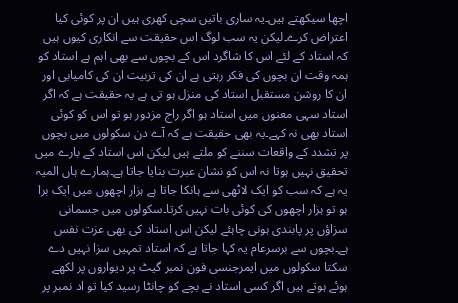اچھا سیکھتے ہیں۔یہ ساری باتیں سچی کھری ہیں ان پر کوئی کیا اعتراض کرے۔لیکن یہ سب لوگ اس حقیقت سے انکاری کیوں ہیں کہ استاد کے لئے اس کا شاگرد اس کے بچوں سے بھی اہم ہے استاد کو ہمہ وقت ان بچوں کی فکر رہتی ہے ان کی تربیت ان کی کامیابی اور ان کا روشن مستقبل استاد کی منزل ہو تی ہے یہ حقیقت ہے کہ اگر استاد سہی معنوں میں استاد ہو اگر راج مزدور ہو تو اس کو کوئی استاد بھی نہ کہے۔یہ بھی حقیقت ہے کہ آے دن سکولوں میں بچوں پر تشدد کے واقعات سننے کو ملتے ہیں لیکن اس استاد کے بارے میں تحقیق نہیں ہوتا نہ اس کو نشان عبرت بنایا جاتا ہے۔ہمارے ہاں المیہ یہ ہے کہ سب کو ایک لاٹھی سے ہانکا جاتا ہے ہزار اچھوں میں ایک برا ہو تو ہزار اچھوں کی کوئی بات نہیں کرتا۔سکولوں میں جسمانی سزاؤں پر پابندی ہونی چاہئے لیکن اس استاد کی بھی عزت نفس ہے۔بچوں سے برسرعام یہ کہا جاتا ہے کہ استاد تمہیں سزا نہیں دے سکتا سکولوں میں ایمرجنسی فون نمبر گیٹ پر دیواروں پر لکھے ہوئے ہوتے ہیں اگر کسی استاد نے بچے کو چانٹا رسید کیا تو اد نمبر پر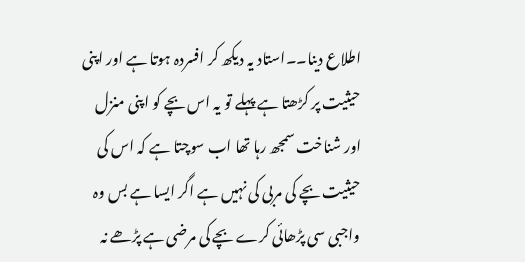اطلاع دینا۔۔استاد یہ دیکھ کر افسردہ ہوتا ہے اور اپنی حیثیت پر کڑھتا ہے پہلے تو یہ اس بچے کو اپنی منزل اور شناخت سمجھ رہا تھا اب سوچتا ہے کہ اس کی حیثیت بچے کی مربی کی نہیں ہے اگر ایسا ہے بس وہ واجبی سی پڑھائی کرے بچے کی مرضی ہے پڑھے نہ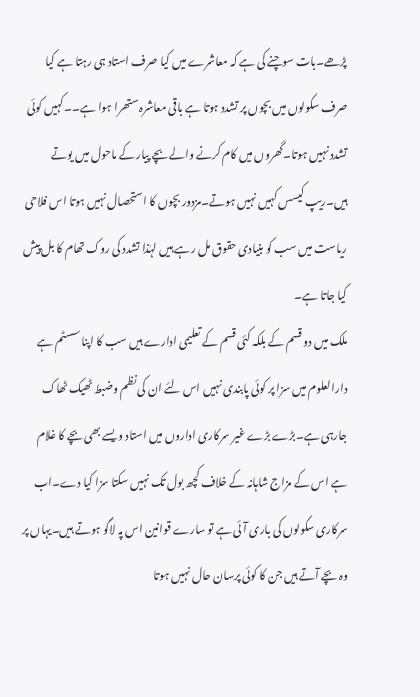پڑھے۔بات سوچنے کی ہے کہ معاشرے میں کیا صرف استاد ہی رہتا ہے کیا صرف سکولوں میں بچوں پر تشدد ہوتا ہے باقی معاشرہ ستھرا ہوا ہے۔۔کہیں کوئی تشدد نہیں ہوتا۔گھروں میں کام کرنے والے بچے پیار کے ماحول میں یوتے ہیں۔ریپ کیسس کہیں نہیں ہوتے۔مزدور بچوں کا استحصال نہیں ہوتا اس فلاحی ریاست میں سب کو بنیادی حقوق مل رہے ہیں لہٰذا تشدد کی روک تھام کا بل پیش کیا جاتا ہے۔
ملک میں دو قسم کے بلکہ کئی قسم کے تعلیمی ادارے ہیں سب کا اپنا سسٹم ہے دارالعلوم میں سزا پر کوئی پابندی نہیں اس لئے ان کی نظم وضبط ٹھیک ٹھاک جارہی ہے۔بڑے بڑے غیر سرکاری اداروں میں استاد ویسے بھی بچے کا غلام ہے اس کے مزاج شاہانہ کے خلاف کچھ بول تک نہیں سکتا سزا کیا دے۔اب سرکاری سکولوں کی باری آئی ہے تو سارے قوانین اس پہ لاگو ہوتے ہیں۔یہاں پر وہ بچے آتے ہیں جن کا کوئی پرسان حال نہیں ہوتا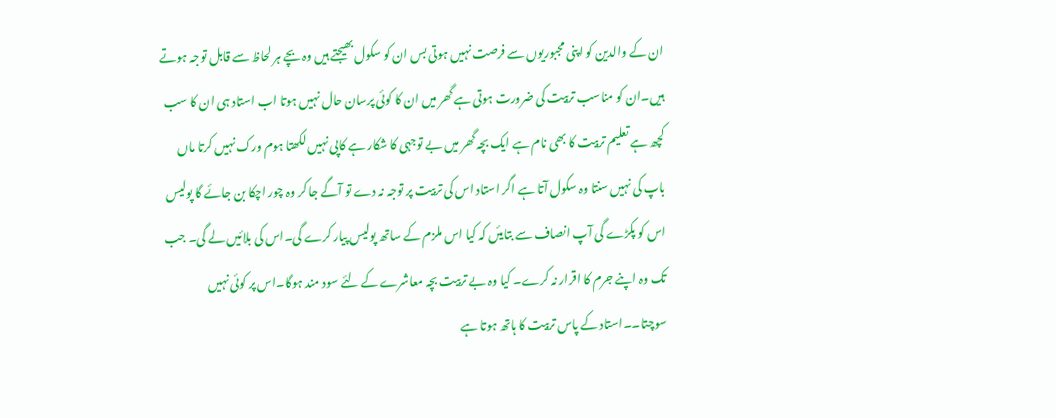ان کے والدین کو اپنی مجبوریوں سے فرصت نہیں ہوتی بس ان کو سکول بھیجتے ہیں وہ بچے ہر لحاظ سے قابل توجہ ہوتے ہیں۔ان کو مناسب تربیت کی ضرورت ہوتی ہے گھر میں ان کا کوئی پرسان حال نہیں ہوتا اب استاد ہی ان کا سب کچھ ہے تعلیم تربیت کا بھی نام ہے ایک بچہ گھر میں بے توجہی کا شکار ہے کاپی نہیں لکھتا ہوم ورک نہیں کرتا ماں باپ کی نہیں سنتا وہ سکول آتا ہے اگر استاد اس کی تربیت پر توجہ نہ دے تو آگے جا کر وہ چور اچکا بن جائے گا پولیس اس کو پکڑے گی آپ انصاف سے بتایئں کہ کیا اس ملزم کے ساتھ پولیس پیار کرے گی۔اس کی بلائیں لے گی۔ جب تک وہ اپنے جرم کا اقرار نہ کرے۔ کیا وہ بے تربیت بچہ معاشرے کے لئے سود مند ہوگا۔اس پر کوئی نہیں سوچتا۔۔استاد کے پاس تربیت کا ہاتھ ہوتا ہے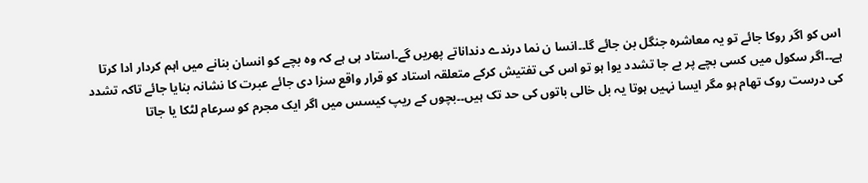اس کو اگر روکا جائے تو یہ معاشرہ جنگل بن جائے گا۔۔انسا ن نما درندے دنداناتے پھریں گے۔استاد ہی ہے کہ وہ بچے کو انسان بنانے میں اہم کردار ادا کرتا ہے۔۔اگر سکول میں کسی بچے پر بے جا تشدد یوا ہو تو اس کی تفتیش کرکے متعلقہ استاد کو قرار واقع سزا دی جائے عبرت کا نشانہ بنایا جائے تاکہ تشدد کی درست روک تھام ہو مگر ایسا نہیں ہوتا یہ بل خالی باتوں کی حد تک ہیں۔۔بچوں کے ریپ کیسس میں اگر ایک مجرم کو سرعام لٹکا یا جاتا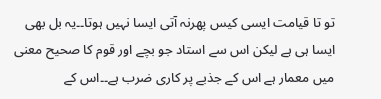تو تا قیامت ایسی کیس پھرنہ آتی ایسا نہیں ہوتا۔۔یہ بل بھی ایسا ہی ہے لیکن اس سے استاد جو بچے اور قوم کا صحیح معنی میں معمار ہے اس کے جذبے پر کاری ضرب ہے۔۔اس کے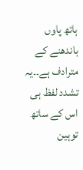ہاتھ پاوں باندھنے کے مترادف ہے۔۔یہ تشدد لفظ ہی اس کے ساتھ توہین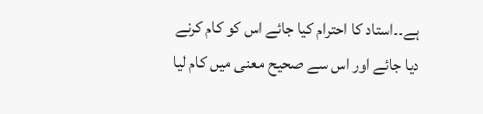ہے۔۔استاد کا احترام کیا جائے اس کو کام کرنے دیا جائے اور اس سے صحیح معنی میں کام لیا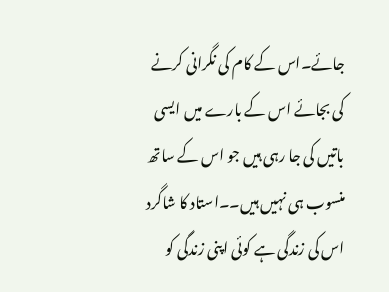جائے۔اس کے کام کی نگرانی کرنے کی بجائے اس کے بارے میں ایسی باتیں کی جا رہی ہیں جو اس کے ساتھ منسوب ہی نہیں ہیں۔۔استاد کا شاگرد اس کی زندگی ہے کوئی اپنی زندگی کو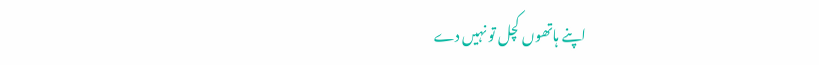اپنے ہاتھوں کچل تو نہیں دے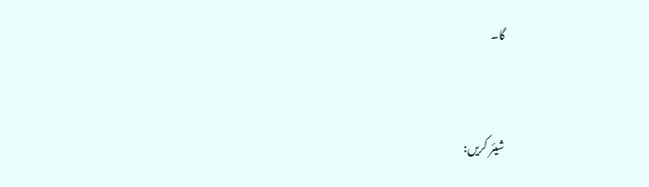گا۔


شیئر کریں: